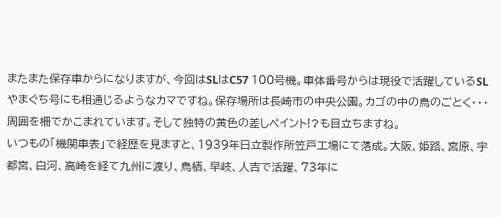またまた保存車からになりますが、今回はSLはC57 100号機。車体番号からは現役で活躍しているSLやまぐち号にも相通じるようなカマですね。保存場所は長崎市の中央公園。カゴの中の鳥のごとく・・・周囲を柵でかこまれています。そして独特の黄色の差しペイント!?も目立ちますね。
いつもの「機関車表」で経歴を見ますと、1939年日立製作所笠戸工場にて落成。大阪、姫路、宮原、宇都宮、白河、高崎を経て九州に渡り、鳥栖、早岐、人吉で活躍、73年に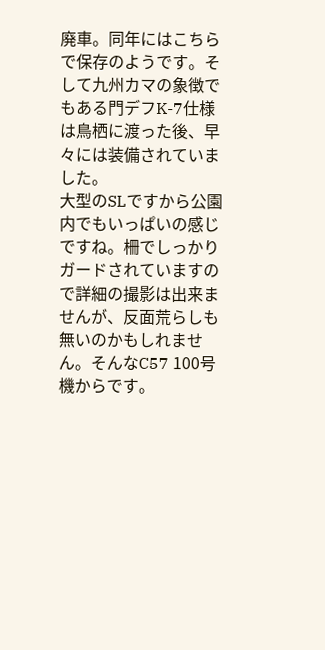廃車。同年にはこちらで保存のようです。そして九州カマの象徴でもある門デフK-7仕様は鳥栖に渡った後、早々には装備されていました。
大型のSLですから公園内でもいっぱいの感じですね。柵でしっかりガードされていますので詳細の撮影は出来ませんが、反面荒らしも無いのかもしれません。そんなC57 100号機からです。